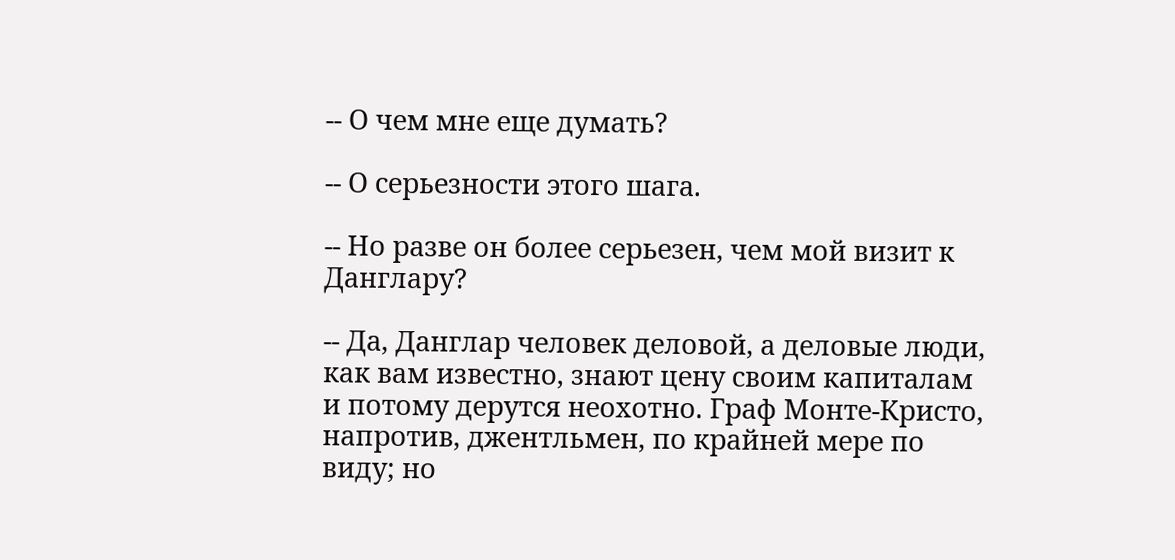-- О чем мне еще думать?

-- О серьезности этого шага.

-- Но разве он более серьезен, чем мой визит к Данглару?

-- Да, Данглар человек деловой, а деловые люди, как вам известно, знают цену своим капиталам и потому дерутся неохотно. Граф Монте-Кристо, напротив, джентльмен, по крайней мере по виду; но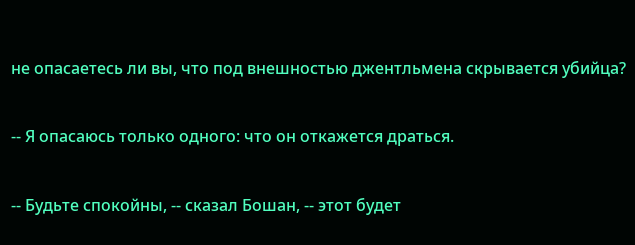не опасаетесь ли вы, что под внешностью джентльмена скрывается убийца?

-- Я опасаюсь только одного: что он откажется драться.

-- Будьте спокойны, -- сказал Бошан, -- этот будет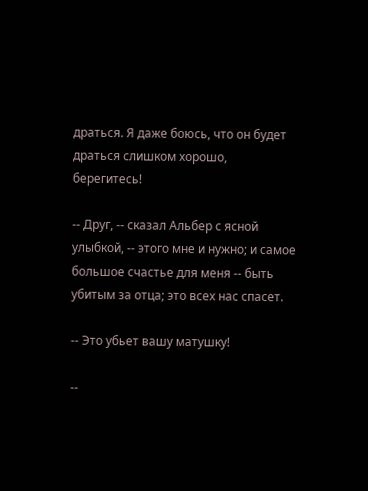драться. Я даже боюсь, что он будет драться слишком хорошо, берегитесь!

-- Друг, -- сказал Альбер с ясной улыбкой, -- этого мне и нужно; и самое большое счастье для меня -- быть убитым за отца; это всех нас спасет.

-- Это убьет вашу матушку!

--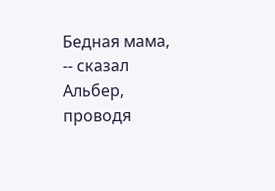Бедная мама, -- сказал Альбер, проводя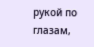рукой по глазам,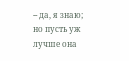-- да, я знаю; но пусть уж лучше она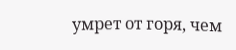умрет от горя, чем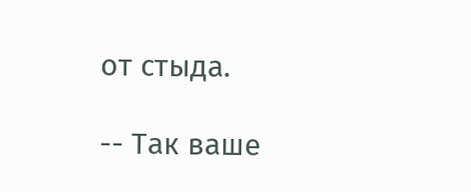от стыда.

-- Так ваше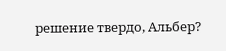решение твердо, Альбер?